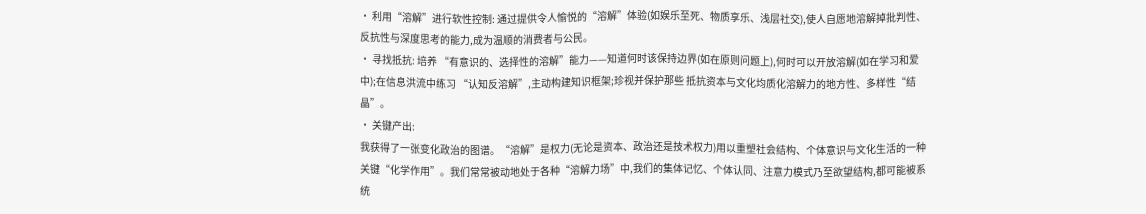· 利用“溶解”进行软性控制: 通过提供令人愉悦的“溶解”体验(如娱乐至死、物质享乐、浅层社交),使人自愿地溶解掉批判性、反抗性与深度思考的能力,成为温顺的消费者与公民。
· 寻找抵抗: 培养 “有意识的、选择性的溶解”能力——知道何时该保持边界(如在原则问题上),何时可以开放溶解(如在学习和爱中);在信息洪流中练习 “认知反溶解”,主动构建知识框架;珍视并保护那些 抵抗资本与文化均质化溶解力的地方性、多样性“结晶”。
· 关键产出:
我获得了一张变化政治的图谱。“溶解”是权力(无论是资本、政治还是技术权力)用以重塑社会结构、个体意识与文化生活的一种关键“化学作用”。我们常常被动地处于各种“溶解力场”中,我们的集体记忆、个体认同、注意力模式乃至欲望结构,都可能被系统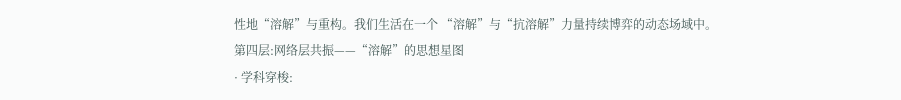性地“溶解”与重构。我们生活在一个 “溶解”与“抗溶解”力量持续博弈的动态场域中。
第四层:网络层共振——“溶解”的思想星图
· 学科穿梭: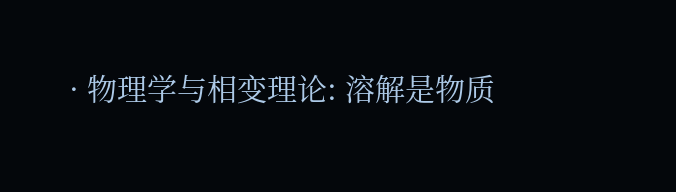· 物理学与相变理论: 溶解是物质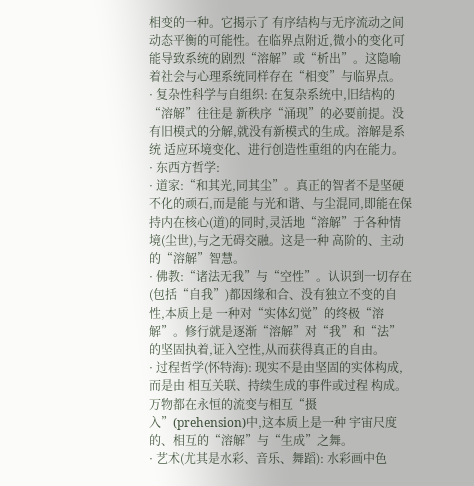相变的一种。它揭示了 有序结构与无序流动之间动态平衡的可能性。在临界点附近,微小的变化可能导致系统的剧烈“溶解”或“析出”。这隐喻着社会与心理系统同样存在“相变”与临界点。
· 复杂性科学与自组织: 在复杂系统中,旧结构的“溶解”往往是 新秩序“涌现”的必要前提。没有旧模式的分解,就没有新模式的生成。溶解是系统 适应环境变化、进行创造性重组的内在能力。
· 东西方哲学:
· 道家:“和其光,同其尘”。真正的智者不是坚硬不化的顽石,而是能 与光和谐、与尘混同,即能在保持内在核心(道)的同时,灵活地“溶解”于各种情境(尘世),与之无碍交融。这是一种 高阶的、主动的“溶解”智慧。
· 佛教:“诸法无我”与“空性”。认识到一切存在(包括“自我”)都因缘和合、没有独立不变的自性,本质上是 一种对“实体幻觉”的终极“溶解”。修行就是逐渐“溶解”对“我”和“法”的坚固执着,证入空性,从而获得真正的自由。
· 过程哲学(怀特海): 现实不是由坚固的实体构成,而是由 相互关联、持续生成的事件或过程 构成。万物都在永恒的流变与相互“摄入”(prehension)中,这本质上是一种 宇宙尺度的、相互的“溶解”与“生成”之舞。
· 艺术(尤其是水彩、音乐、舞蹈): 水彩画中色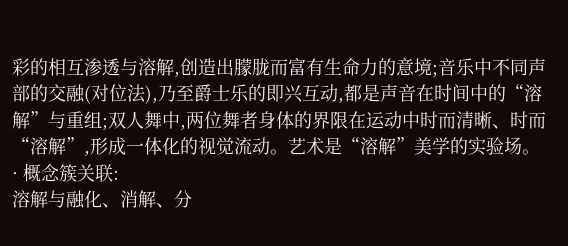彩的相互渗透与溶解,创造出朦胧而富有生命力的意境;音乐中不同声部的交融(对位法),乃至爵士乐的即兴互动,都是声音在时间中的“溶解”与重组;双人舞中,两位舞者身体的界限在运动中时而清晰、时而“溶解”,形成一体化的视觉流动。艺术是“溶解”美学的实验场。
· 概念簇关联:
溶解与融化、消解、分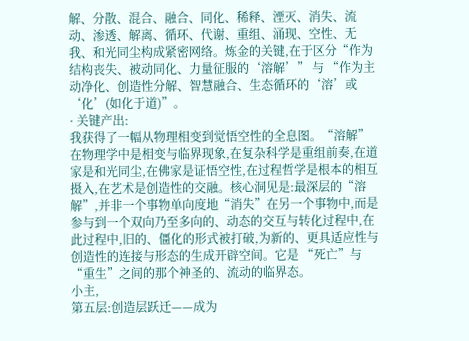解、分散、混合、融合、同化、稀释、湮灭、消失、流动、渗透、解离、循环、代谢、重组、涌现、空性、无我、和光同尘构成紧密网络。炼金的关键,在于区分“作为结构丧失、被动同化、力量征服的‘溶解’” 与 “作为主动净化、创造性分解、智慧融合、生态循环的‘溶’或‘化’(如化于道)”。
· 关键产出:
我获得了一幅从物理相变到觉悟空性的全息图。“溶解”在物理学中是相变与临界现象,在复杂科学是重组前奏,在道家是和光同尘,在佛家是证悟空性,在过程哲学是根本的相互摄入,在艺术是创造性的交融。核心洞见是:最深层的“溶解”,并非一个事物单向度地“消失”在另一个事物中,而是 参与到一个双向乃至多向的、动态的交互与转化过程中,在此过程中,旧的、僵化的形式被打破,为新的、更具适应性与创造性的连接与形态的生成开辟空间。它是 “死亡”与“重生”之间的那个神圣的、流动的临界态。
小主,
第五层:创造层跃迁——成为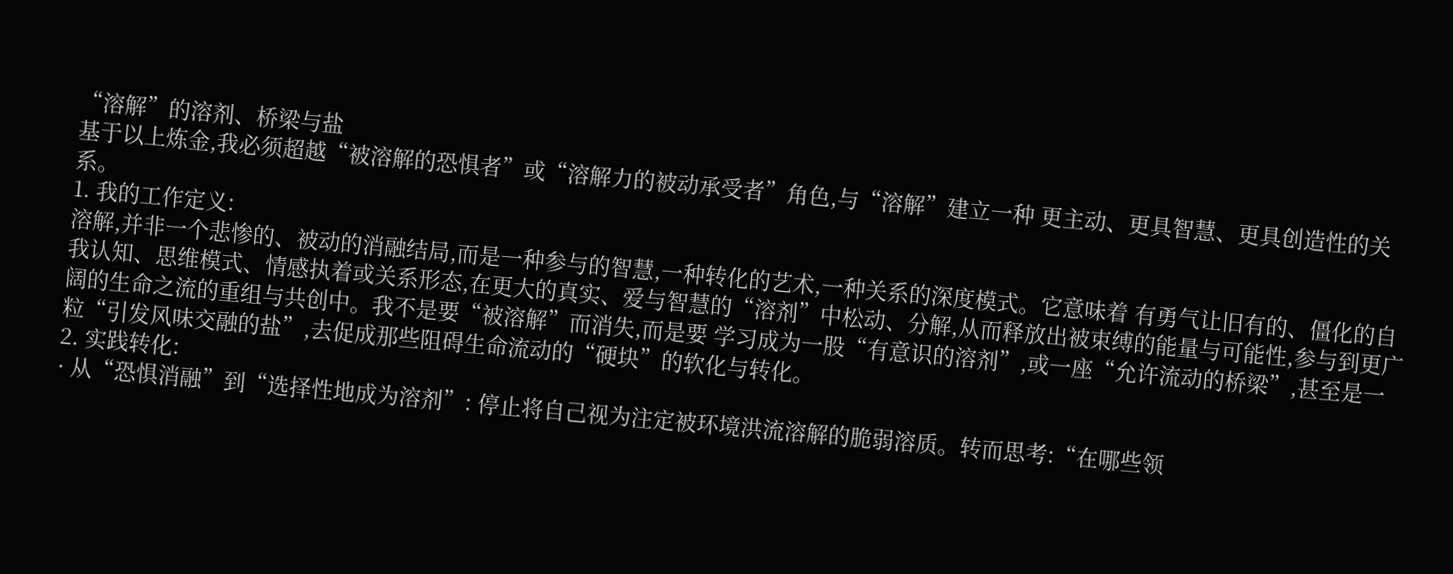“溶解”的溶剂、桥梁与盐
基于以上炼金,我必须超越“被溶解的恐惧者”或“溶解力的被动承受者”角色,与“溶解”建立一种 更主动、更具智慧、更具创造性的关系。
1. 我的工作定义:
溶解,并非一个悲惨的、被动的消融结局,而是一种参与的智慧,一种转化的艺术,一种关系的深度模式。它意味着 有勇气让旧有的、僵化的自我认知、思维模式、情感执着或关系形态,在更大的真实、爱与智慧的“溶剂”中松动、分解,从而释放出被束缚的能量与可能性,参与到更广阔的生命之流的重组与共创中。我不是要“被溶解”而消失,而是要 学习成为一股“有意识的溶剂”,或一座“允许流动的桥梁”,甚至是一粒“引发风味交融的盐”,去促成那些阻碍生命流动的“硬块”的软化与转化。
2. 实践转化:
· 从“恐惧消融”到“选择性地成为溶剂”: 停止将自己视为注定被环境洪流溶解的脆弱溶质。转而思考:“在哪些领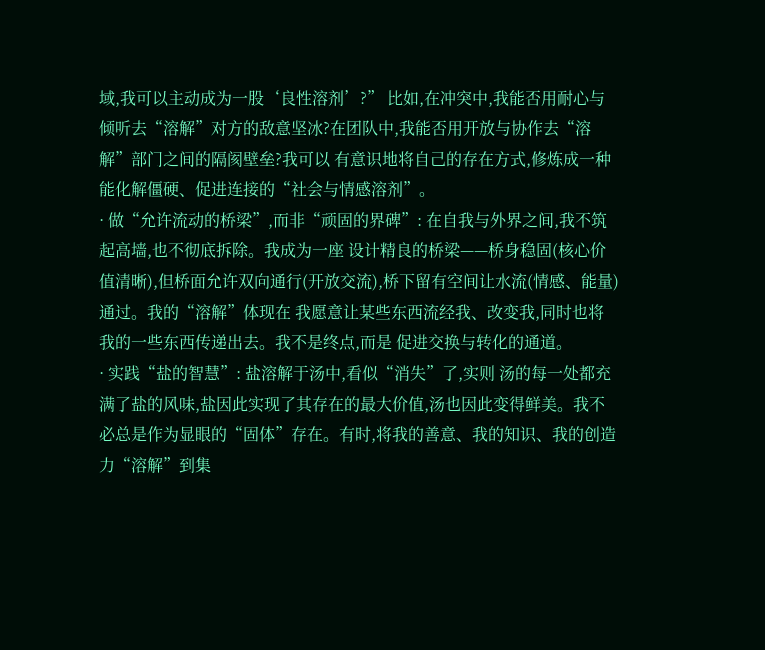域,我可以主动成为一股‘良性溶剂’?” 比如,在冲突中,我能否用耐心与倾听去“溶解”对方的敌意坚冰?在团队中,我能否用开放与协作去“溶解”部门之间的隔阂壁垒?我可以 有意识地将自己的存在方式,修炼成一种能化解僵硬、促进连接的“社会与情感溶剂”。
· 做“允许流动的桥梁”,而非“顽固的界碑”: 在自我与外界之间,我不筑起高墙,也不彻底拆除。我成为一座 设计精良的桥梁——桥身稳固(核心价值清晰),但桥面允许双向通行(开放交流),桥下留有空间让水流(情感、能量)通过。我的“溶解”体现在 我愿意让某些东西流经我、改变我,同时也将我的一些东西传递出去。我不是终点,而是 促进交换与转化的通道。
· 实践“盐的智慧”: 盐溶解于汤中,看似“消失”了,实则 汤的每一处都充满了盐的风味,盐因此实现了其存在的最大价值,汤也因此变得鲜美。我不必总是作为显眼的“固体”存在。有时,将我的善意、我的知识、我的创造力“溶解”到集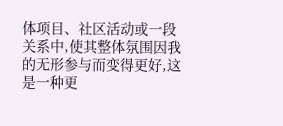体项目、社区活动或一段关系中,使其整体氛围因我的无形参与而变得更好,这是一种更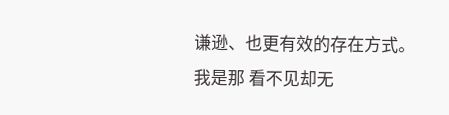谦逊、也更有效的存在方式。我是那 看不见却无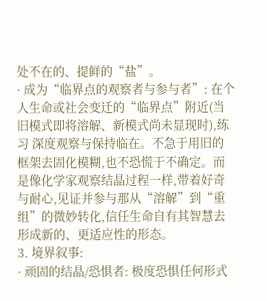处不在的、提鲜的“盐”。
· 成为“临界点的观察者与参与者”: 在个人生命或社会变迁的“临界点”附近(当旧模式即将溶解、新模式尚未显现时),练习 深度观察与保持临在。不急于用旧的框架去固化模糊,也不恐慌于不确定。而是像化学家观察结晶过程一样,带着好奇与耐心,见证并参与那从“溶解”到“重组”的微妙转化,信任生命自有其智慧去形成新的、更适应性的形态。
3. 境界叙事:
· 顽固的结晶/恐惧者: 极度恐惧任何形式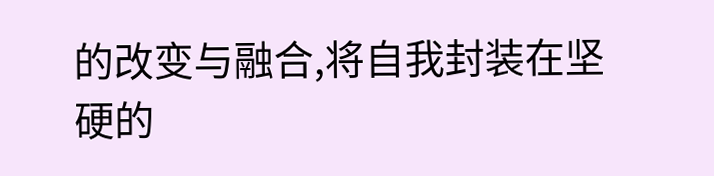的改变与融合,将自我封装在坚硬的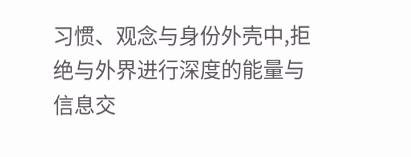习惯、观念与身份外壳中,拒绝与外界进行深度的能量与信息交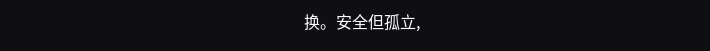换。安全但孤立,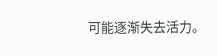可能逐渐失去活力。